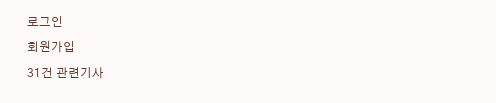로그인
회원가입
31건 관련기사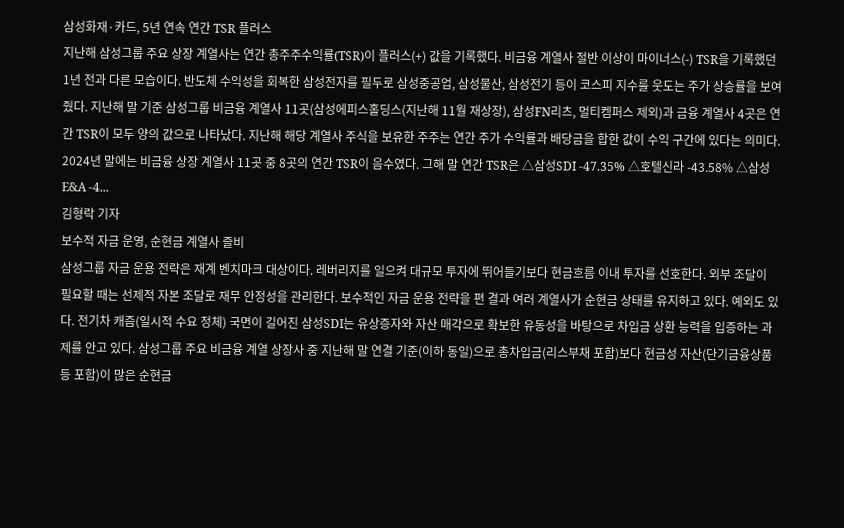삼성화재·카드, 5년 연속 연간 TSR 플러스
지난해 삼성그룹 주요 상장 계열사는 연간 총주주수익률(TSR)이 플러스(+) 값을 기록했다. 비금융 계열사 절반 이상이 마이너스(-) TSR을 기록했던 1년 전과 다른 모습이다. 반도체 수익성을 회복한 삼성전자를 필두로 삼성중공업, 삼성물산, 삼성전기 등이 코스피 지수를 웃도는 주가 상승률을 보여줬다. 지난해 말 기준 삼성그룹 비금융 계열사 11곳(삼성에피스홀딩스(지난해 11월 재상장), 삼성FN리츠, 멀티켐퍼스 제외)과 금융 계열사 4곳은 연간 TSR이 모두 양의 값으로 나타났다. 지난해 해당 계열사 주식을 보유한 주주는 연간 주가 수익률과 배당금을 합한 값이 수익 구간에 있다는 의미다. 2024년 말에는 비금융 상장 계열사 11곳 중 8곳의 연간 TSR이 음수였다. 그해 말 연간 TSR은 △삼성SDI -47.35% △호텔신라 -43.58% △삼성E&A -4...
김형락 기자
보수적 자금 운영, 순현금 계열사 즐비
삼성그룹 자금 운용 전략은 재계 벤치마크 대상이다. 레버리지를 일으켜 대규모 투자에 뛰어들기보다 현금흐름 이내 투자를 선호한다. 외부 조달이 필요할 때는 선제적 자본 조달로 재무 안정성을 관리한다. 보수적인 자금 운용 전략을 편 결과 여러 계열사가 순현금 상태를 유지하고 있다. 예외도 있다. 전기차 캐즘(일시적 수요 정체) 국면이 길어진 삼성SDI는 유상증자와 자산 매각으로 확보한 유동성을 바탕으로 차입금 상환 능력을 입증하는 과제를 안고 있다. 삼성그룹 주요 비금융 계열 상장사 중 지난해 말 연결 기준(이하 동일)으로 총차입금(리스부채 포함)보다 현금성 자산(단기금융상품 등 포함)이 많은 순현금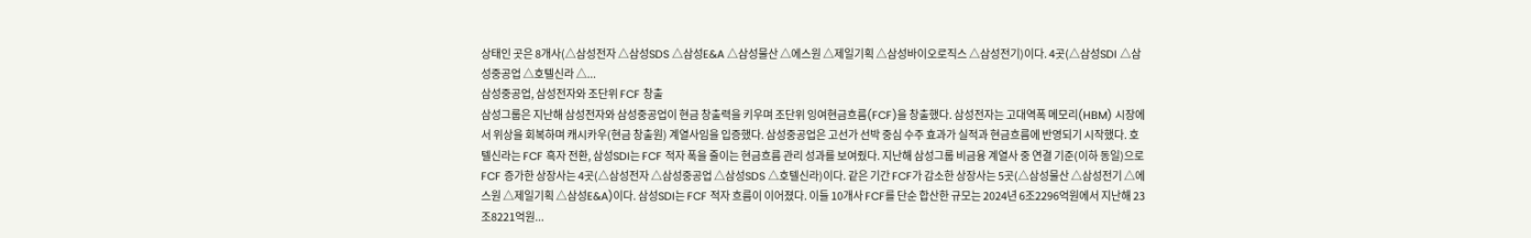상태인 곳은 8개사(△삼성전자 △삼성SDS △삼성E&A △삼성물산 △에스원 △제일기획 △삼성바이오로직스 △삼성전기)이다. 4곳(△삼성SDI △삼성중공업 △호텔신라 △...
삼성중공업, 삼성전자와 조단위 FCF 창출
삼성그룹은 지난해 삼성전자와 삼성중공업이 현금 창출력을 키우며 조단위 잉여현금흐름(FCF)을 창출했다. 삼성전자는 고대역폭 메모리(HBM) 시장에서 위상을 회복하며 캐시카우(현금 창출원) 계열사임을 입증했다. 삼성중공업은 고선가 선박 중심 수주 효과가 실적과 현금흐름에 반영되기 시작했다. 호텔신라는 FCF 흑자 전환, 삼성SDI는 FCF 적자 폭을 줄이는 현금흐름 관리 성과를 보여줬다. 지난해 삼성그룹 비금융 계열사 중 연결 기준(이하 동일)으로 FCF 증가한 상장사는 4곳(△삼성전자 △삼성중공업 △삼성SDS △호텔신라)이다. 같은 기간 FCF가 감소한 상장사는 5곳(△삼성물산 △삼성전기 △에스원 △제일기획 △삼성E&A)이다. 삼성SDI는 FCF 적자 흐름이 이어졌다. 이들 10개사 FCF를 단순 합산한 규모는 2024년 6조2296억원에서 지난해 23조8221억원...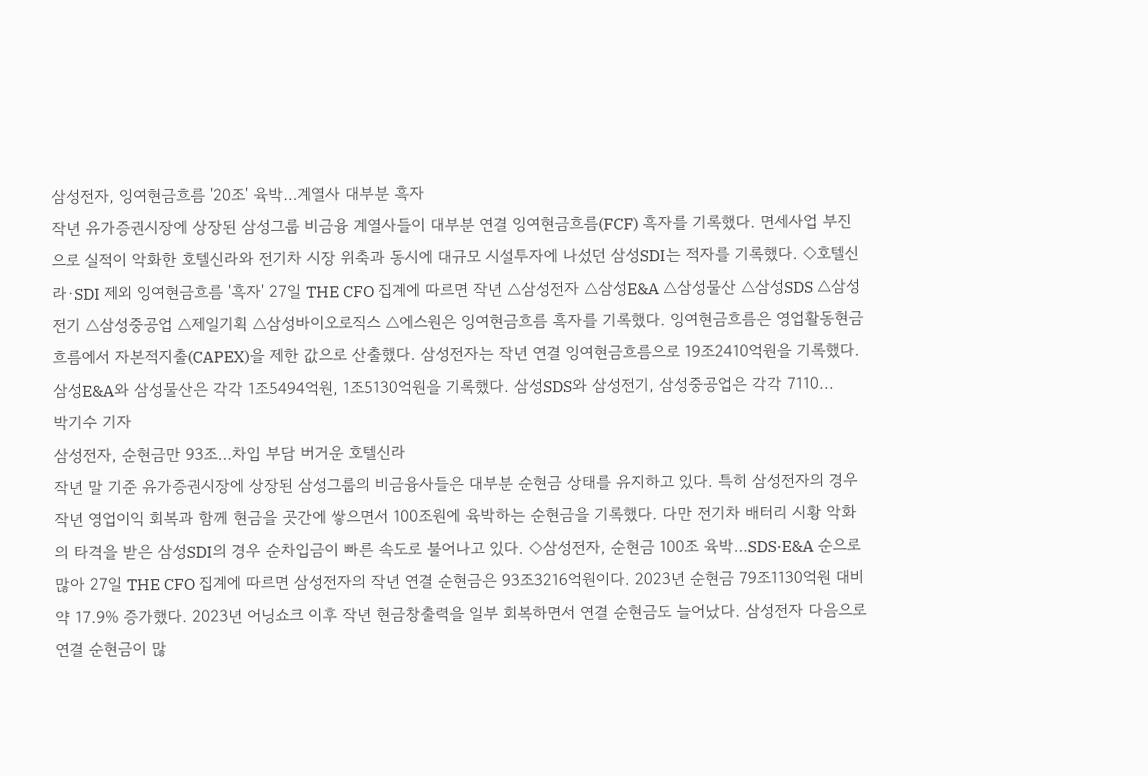삼성전자, 잉여현금흐름 '20조' 육박…계열사 대부분 흑자
작년 유가증권시장에 상장된 삼성그룹 비금융 계열사들이 대부분 연결 잉여현금흐름(FCF) 흑자를 기록했다. 면세사업 부진으로 실적이 악화한 호텔신라와 전기차 시장 위축과 동시에 대규모 시설투자에 나섰던 삼성SDI는 적자를 기록했다. ◇호텔신라·SDI 제외 잉여현금흐름 '흑자' 27일 THE CFO 집계에 따르면 작년 △삼성전자 △삼성E&A △삼성물산 △삼성SDS △삼성전기 △삼성중공업 △제일기획 △삼성바이오로직스 △에스원은 잉여현금흐름 흑자를 기록했다. 잉여현금흐름은 영업활동현금흐름에서 자본적지출(CAPEX)을 제한 값으로 산출했다. 삼성전자는 작년 연결 잉여현금흐름으로 19조2410억원을 기록했다. 삼성E&A와 삼성물산은 각각 1조5494억원, 1조5130억원을 기록했다. 삼성SDS와 삼성전기, 삼성중공업은 각각 7110...
박기수 기자
삼성전자, 순현금만 93조…차입 부담 버거운 호텔신라
작년 말 기준 유가증권시장에 상장된 삼성그룹의 비금융사들은 대부분 순현금 상태를 유지하고 있다. 특히 삼성전자의 경우 작년 영업이익 회복과 함께 현금을 곳간에 쌓으면서 100조원에 육박하는 순현금을 기록했다. 다만 전기차 배터리 시황 악화의 타격을 받은 삼성SDI의 경우 순차입금이 빠른 속도로 불어나고 있다. ◇삼성전자, 순현금 100조 육박…SDS·E&A 순으로 많아 27일 THE CFO 집계에 따르면 삼성전자의 작년 연결 순현금은 93조3216억원이다. 2023년 순현금 79조1130억원 대비 약 17.9% 증가했다. 2023년 어닝쇼크 이후 작년 현금창출력을 일부 회복하면서 연결 순현금도 늘어났다. 삼성전자 다음으로 연결 순현금이 많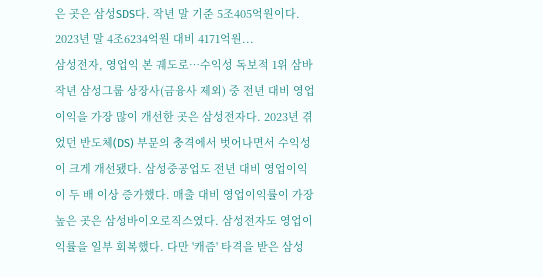은 곳은 삼성SDS다. 작년 말 기준 5조405억원이다. 2023년 말 4조6234억원 대비 4171억원...
삼성전자, 영업익 본 궤도로…수익성 독보적 1위 삼바
작년 삼성그룹 상장사(금융사 제외) 중 전년 대비 영업이익을 가장 많이 개선한 곳은 삼성전자다. 2023년 겪었던 반도체(DS) 부문의 충격에서 벗어나면서 수익성이 크게 개선됐다. 삼성중공업도 전년 대비 영업이익이 두 배 이상 증가했다. 매출 대비 영업이익률이 가장 높은 곳은 삼성바이오로직스였다. 삼성전자도 영업이익률을 일부 회복했다. 다만 '캐즘' 타격을 받은 삼성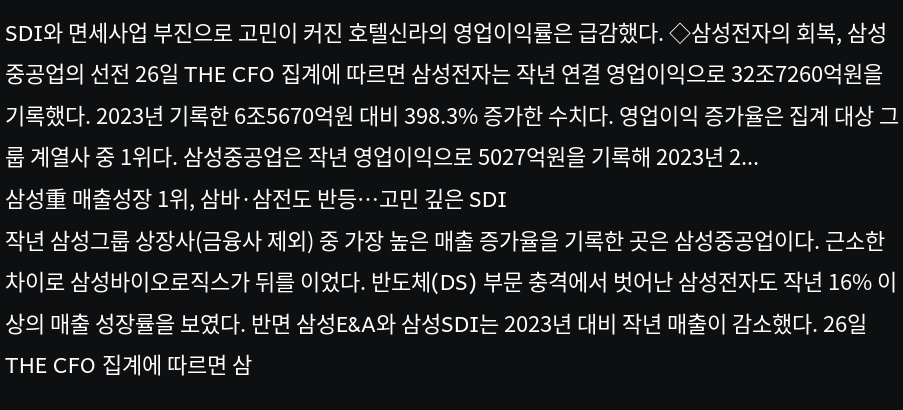SDI와 면세사업 부진으로 고민이 커진 호텔신라의 영업이익률은 급감했다. ◇삼성전자의 회복, 삼성중공업의 선전 26일 THE CFO 집계에 따르면 삼성전자는 작년 연결 영업이익으로 32조7260억원을 기록했다. 2023년 기록한 6조5670억원 대비 398.3% 증가한 수치다. 영업이익 증가율은 집계 대상 그룹 계열사 중 1위다. 삼성중공업은 작년 영업이익으로 5027억원을 기록해 2023년 2...
삼성重 매출성장 1위, 삼바·삼전도 반등…고민 깊은 SDI
작년 삼성그룹 상장사(금융사 제외) 중 가장 높은 매출 증가율을 기록한 곳은 삼성중공업이다. 근소한 차이로 삼성바이오로직스가 뒤를 이었다. 반도체(DS) 부문 충격에서 벗어난 삼성전자도 작년 16% 이상의 매출 성장률을 보였다. 반면 삼성E&A와 삼성SDI는 2023년 대비 작년 매출이 감소했다. 26일 THE CFO 집계에 따르면 삼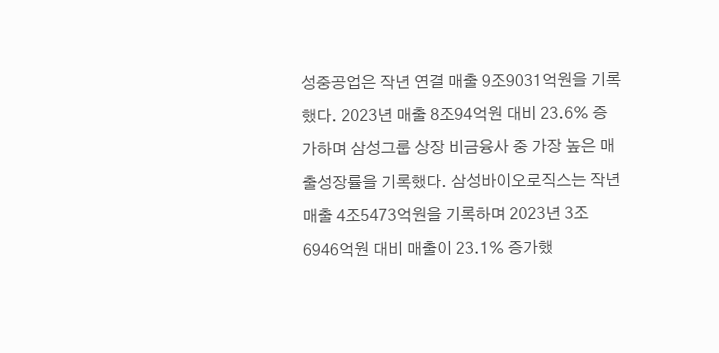성중공업은 작년 연결 매출 9조9031억원을 기록했다. 2023년 매출 8조94억원 대비 23.6% 증가하며 삼성그룹 상장 비금융사 중 가장 높은 매출성장률을 기록했다. 삼성바이오로직스는 작년 매출 4조5473억원을 기록하며 2023년 3조6946억원 대비 매출이 23.1% 증가했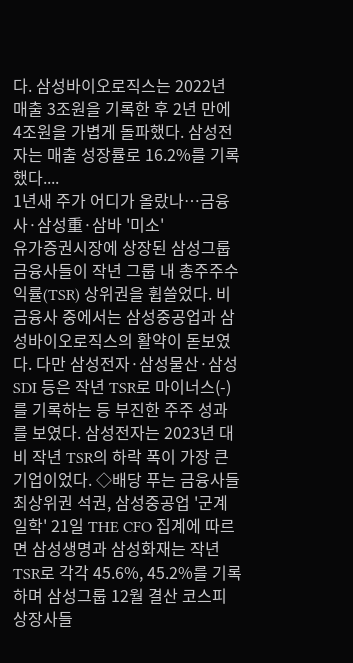다. 삼성바이오로직스는 2022년 매출 3조원을 기록한 후 2년 만에 4조원을 가볍게 돌파했다. 삼성전자는 매출 성장률로 16.2%를 기록했다....
1년새 주가 어디가 올랐나…금융사·삼성重·삼바 '미소'
유가증권시장에 상장된 삼성그룹 금융사들이 작년 그룹 내 총주주수익률(TSR) 상위권을 휩쓸었다. 비금융사 중에서는 삼성중공업과 삼성바이오로직스의 활약이 돋보였다. 다만 삼성전자·삼성물산·삼성SDI 등은 작년 TSR로 마이너스(-)를 기록하는 등 부진한 주주 성과를 보였다. 삼성전자는 2023년 대비 작년 TSR의 하락 폭이 가장 큰 기업이었다. ◇배당 푸는 금융사들 최상위권 석권, 삼성중공업 '군계일학' 21일 THE CFO 집계에 따르면 삼성생명과 삼성화재는 작년 TSR로 각각 45.6%, 45.2%를 기록하며 삼성그룹 12월 결산 코스피 상장사들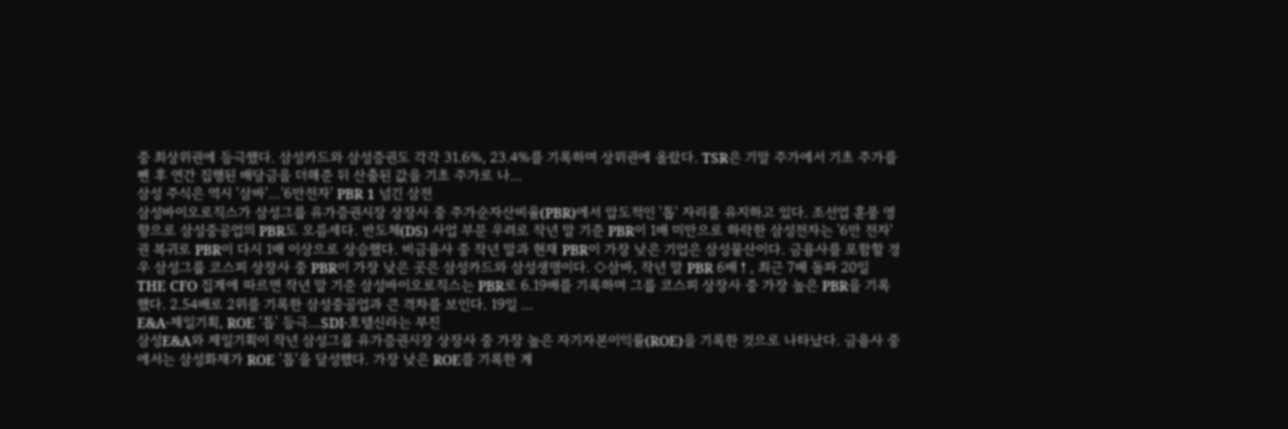중 최상위권에 등극했다. 삼성카드와 삼성증권도 각각 31.6%, 23.4%를 기록하며 상위권에 올랐다. TSR은 기말 주가에서 기초 주가를 뺀 후 연간 집행된 배당금을 더해준 뒤 산출된 값을 기초 주가로 나...
삼성 주식은 역시 '삼바'…'6만전자' PBR 1 넘긴 삼전
삼성바이오로직스가 삼성그룹 유가증권시장 상장사 중 주가순자산비율(PBR)에서 압도적인 '톱' 자리를 유지하고 있다. 조선업 훈풍 영향으로 삼성중공업의 PBR도 오름세다. 반도체(DS) 사업 부문 우려로 작년 말 기준 PBR이 1배 미만으로 하락한 삼성전자는 '6만 전자'권 복귀로 PBR이 다시 1배 이상으로 상승했다. 비금융사 중 작년 말과 현재 PBR이 가장 낮은 기업은 삼성물산이다. 금융사를 포함할 경우 삼성그룹 코스피 상장사 중 PBR이 가장 낮은 곳은 삼성카드와 삼성생명이다. ◇삼바, 작년 말 PBR 6배↑, 최근 7배 돌파 20일 THE CFO 집계에 따르면 작년 말 기준 삼성바이오로직스는 PBR로 6.19배를 기록하며 그룹 코스피 상장사 중 가장 높은 PBR을 기록했다. 2.54배로 2위를 기록한 삼성중공업과 큰 격차를 보인다. 19일 ...
E&A·제일기획, ROE '톱' 등극…SDI·호텔신라는 부진
삼성E&A와 제일기획이 작년 삼성그룹 유가증권시장 상장사 중 가장 높은 자기자본이익률(ROE)을 기록한 것으로 나타났다. 금융사 중에서는 삼성화재가 ROE '톱'을 달성했다. 가장 낮은 ROE를 기록한 계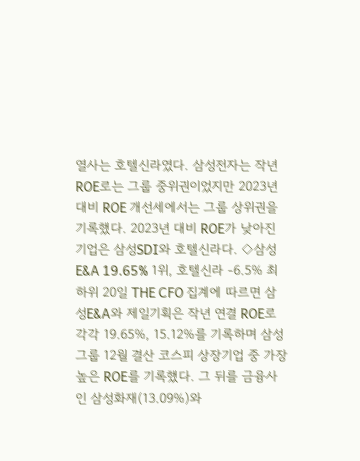열사는 호텔신라였다. 삼성전자는 작년 ROE로는 그룹 중위권이었지만 2023년 대비 ROE 개선세에서는 그룹 상위권을 기록했다. 2023년 대비 ROE가 낮아진 기업은 삼성SDI와 호텔신라다. ◇삼성E&A 19.65% 1위, 호텔신라 -6.5% 최하위 20일 THE CFO 집계에 따르면 삼성E&A와 제일기획은 작년 연결 ROE로 각각 19.65%, 15.12%를 기록하며 삼성그룹 12월 결산 코스피 상장기업 중 가장 높은 ROE를 기록했다. 그 뒤를 금융사인 삼성화재(13.09%)와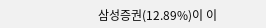삼성증권(12.89%)이 이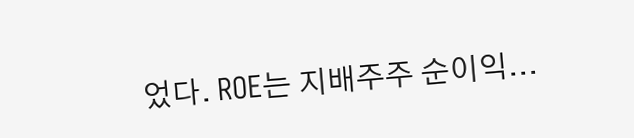었다. ROE는 지배주주 순이익...